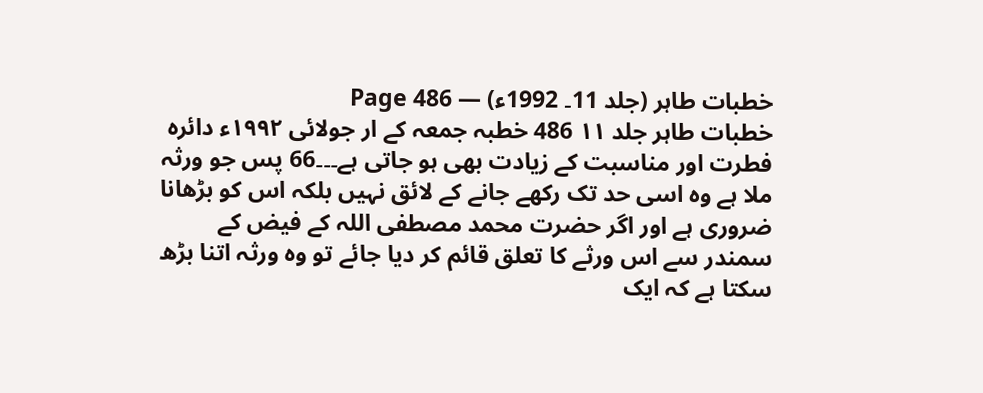خطبات طاہر (جلد 11۔ 1992ء) — Page 486
خطبات طاہر جلد ۱۱ 486 خطبہ جمعہ کے ار جولائی ۱۹۹۲ء دائرہ فطرت اور مناسبت کے زیادت بھی ہو جاتی ہے۔۔۔66 پس جو ورثہ ملا ہے وہ اسی حد تک رکھے جانے کے لائق نہیں بلکہ اس کو بڑھانا ضروری ہے اور اگر حضرت محمد مصطفی اللہ کے فیض کے سمندر سے اس ورثے کا تعلق قائم کر دیا جائے تو وہ ورثہ اتنا بڑھ سکتا ہے کہ ایک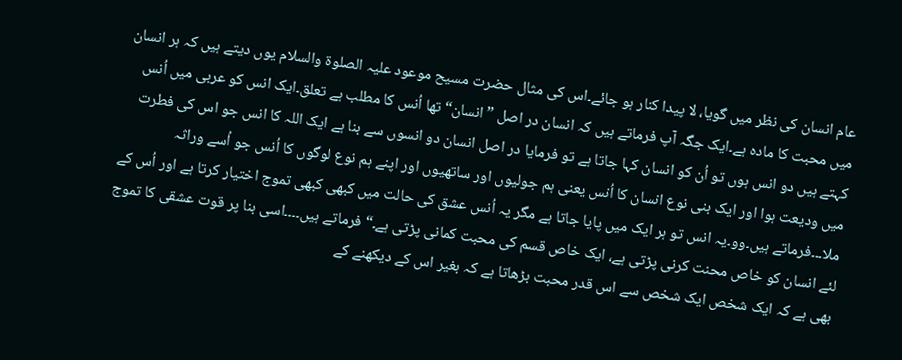عام انسان کی نظر میں گویا، لا پیدا کنار ہو جائے۔اس کی مثال حضرت مسیح موعود علیہ الصلوۃ والسلام یوں دیتے ہیں کہ ہر انسان میں محبت کا مادہ ہے۔ایک جگہ آپ فرماتے ہیں کہ انسان در اصل ”انسان“ تھا اُنس کا مطلب ہے تعلق۔ایک انس کو عربی میں اُنس کہتے ہیں دو انس ہوں تو اُن کو انسان کہا جاتا ہے تو فرمایا در اصل انسان دو انسوں سے بنا ہے ایک اللہ کا انس جو اس کی فطرت میں ودیعت ہوا اور ایک بنی نوع انسان کا اُنس یعنی ہم جولیوں اور ساتھیوں اور اپنے ہم نوع لوگوں کا اُنس جو اُسے وراثہ ملا۔۔۔فرماتے ہیں۔وو۔یہ انس تو ہر ایک میں پایا جاتا ہے مگر یہ اُنس عشق کی حالت میں کبھی کبھی تموج اختیار کرتا ہے اور اُس کے لئے انسان کو خاص محنت کرنی پڑتی ہے، ایک خاص قسم کی محبت کمانی پڑتی ہے۔“ فرماتے ہیں۔۔۔۔اسی بنا پر قوت عشقی کا تموج بھی ہے کہ ایک شخص ایک شخص سے اس قدر محبت بڑھاتا ہے کہ بغیر اس کے دیکھنے کے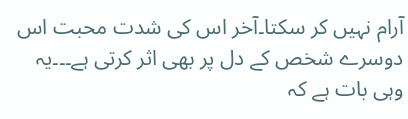آرام نہیں کر سکتا۔آخر اس کی شدت محبت اس دوسرے شخص کے دل پر بھی اثر کرتی ہے۔۔۔یہ وہی بات ہے کہ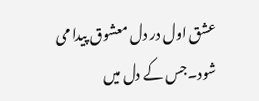عشق اول در دل معشوق پیدا می شود۔جس کے دل میں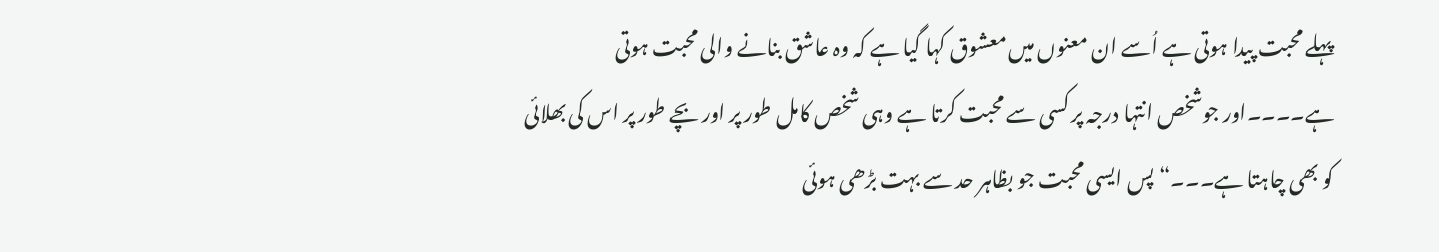پہلے محبت پیدا ہوتی ہے اُسے ان معنوں میں معشوق کہا گیا ہے کہ وہ عاشق بنانے والی محبت ہوتی ہے۔۔۔۔اور جوشخص انتہا درجہ پر کسی سے محبت کرتا ہے وہی شخص کامل طور پر اور بچے طور پر اس کی بھلائی کو بھی چاہتا ہے۔۔۔“ پس ایسی محبت جو بظاہر حد سے بہت بڑھی ہوئی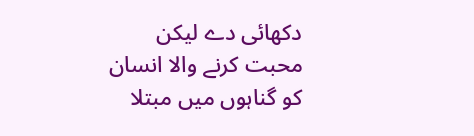دکھائی دے لیکن محبت کرنے والا انسان کو گناہوں میں مبتلا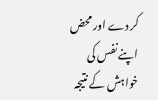کر دے اور محض اپنے نفس کی خواہش کے نتیجہ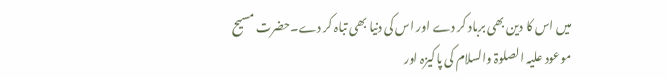میں اس کا دین بھی برباد کر دے اور اس کی دنیا بھی تباہ کر دے۔حضرت مسیح موعود علیہ الصلوۃ والسلام کی پاکیزہ اور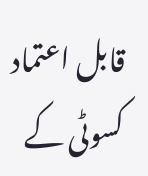قابل اعتماد کسوٹی کے